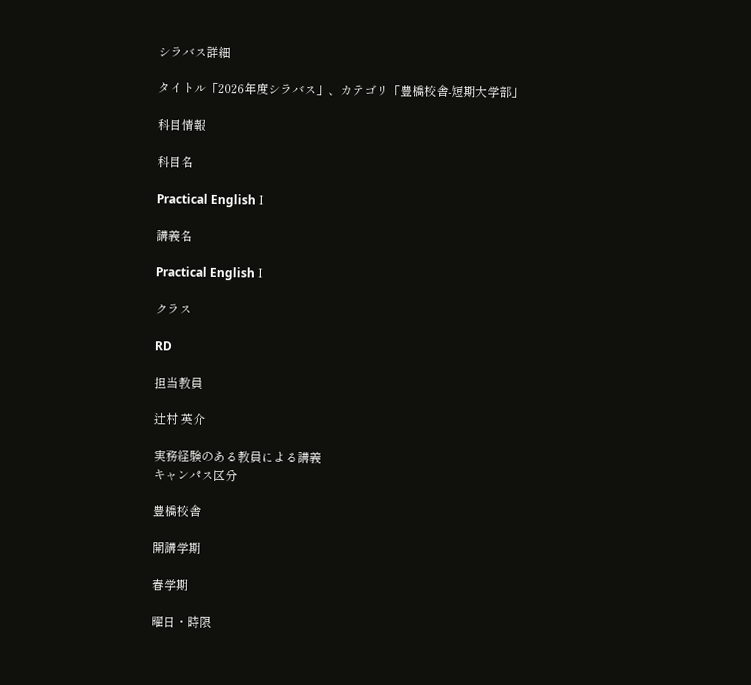シラバス詳細

タイトル「2026年度シラバス」、カテゴリ「豊橋校舎-短期大学部」

科目情報

科目名

Practical EnglishⅠ

講義名

Practical EnglishⅠ

クラス

RD

担当教員

辻村 英介

実務経験のある教員による講義
キャンパス区分

豊橋校舎

開講学期

春学期

曜日・時限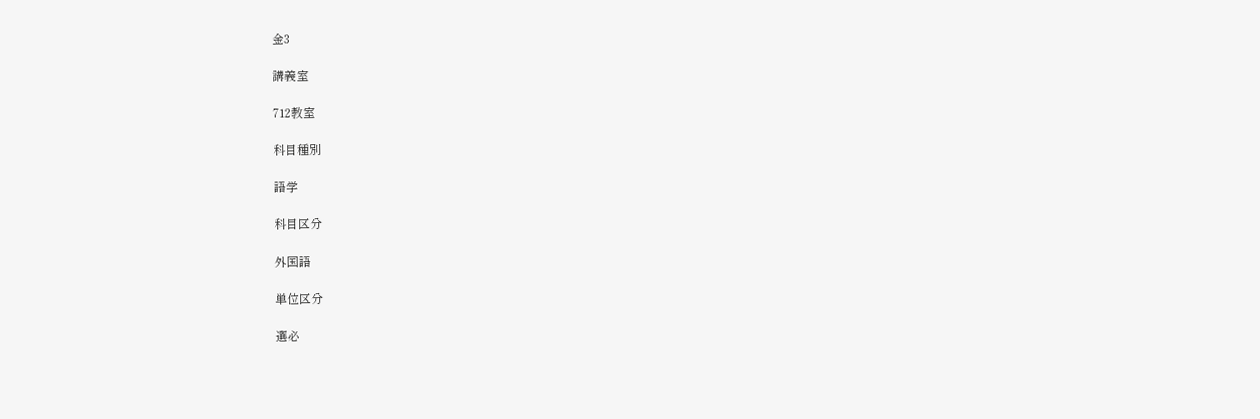金3

講義室

712教室

科目種別

語学

科目区分

外国語

単位区分

選必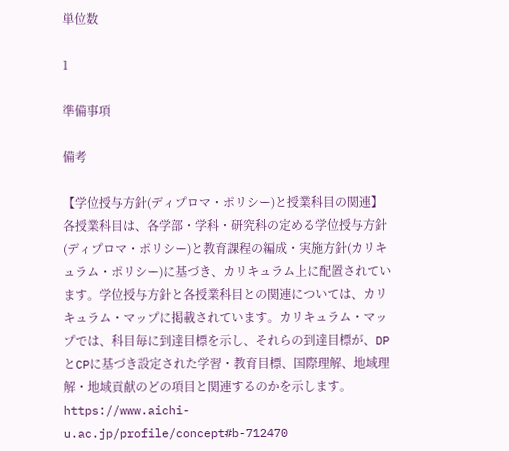単位数

1

準備事項

備考

【学位授与方針(ディプロマ・ポリシー)と授業科目の関連】 各授業科目は、各学部・学科・研究科の定める学位授与方針(ディプロマ・ポリシー)と教育課程の編成・実施方針(カリキュラム・ポリシー)に基づき、カリキュラム上に配置されています。学位授与方針と各授業科目との関連については、カリキュラム・マップに掲載されています。カリキュラム・マップでは、科目毎に到達目標を示し、それらの到達目標が、DPとCPに基づき設定された学習・教育目標、国際理解、地域理解・地域貢献のどの項目と関連するのかを示します。 https://www.aichi-u.ac.jp/profile/concept#b-712470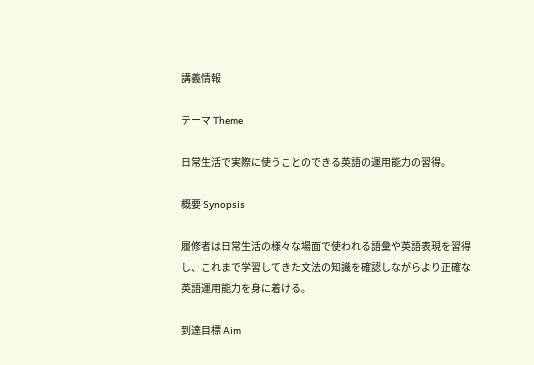講義情報

テーマ Theme

日常生活で実際に使うことのできる英語の運用能力の習得。

概要 Synopsis

履修者は日常生活の様々な場面で使われる語彙や英語表現を習得し、これまで学習してきた文法の知識を確認しながらより正確な英語運用能力を身に着ける。

到達目標 Aim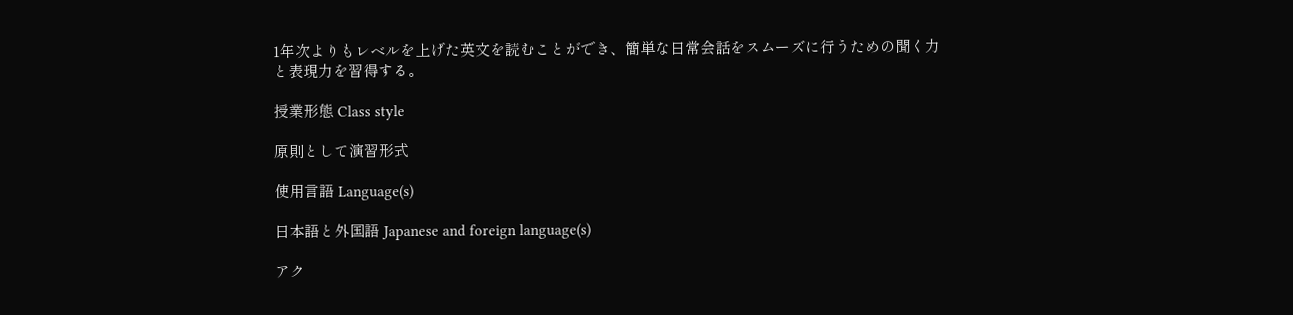1年次よりもレベルを上げた英文を読むことができ、簡単な日常会話をスムーズに行うための聞く力と表現力を習得する。

授業形態 Class style

原則として演習形式

使用言語 Language(s)

日本語と外国語 Japanese and foreign language(s)

アク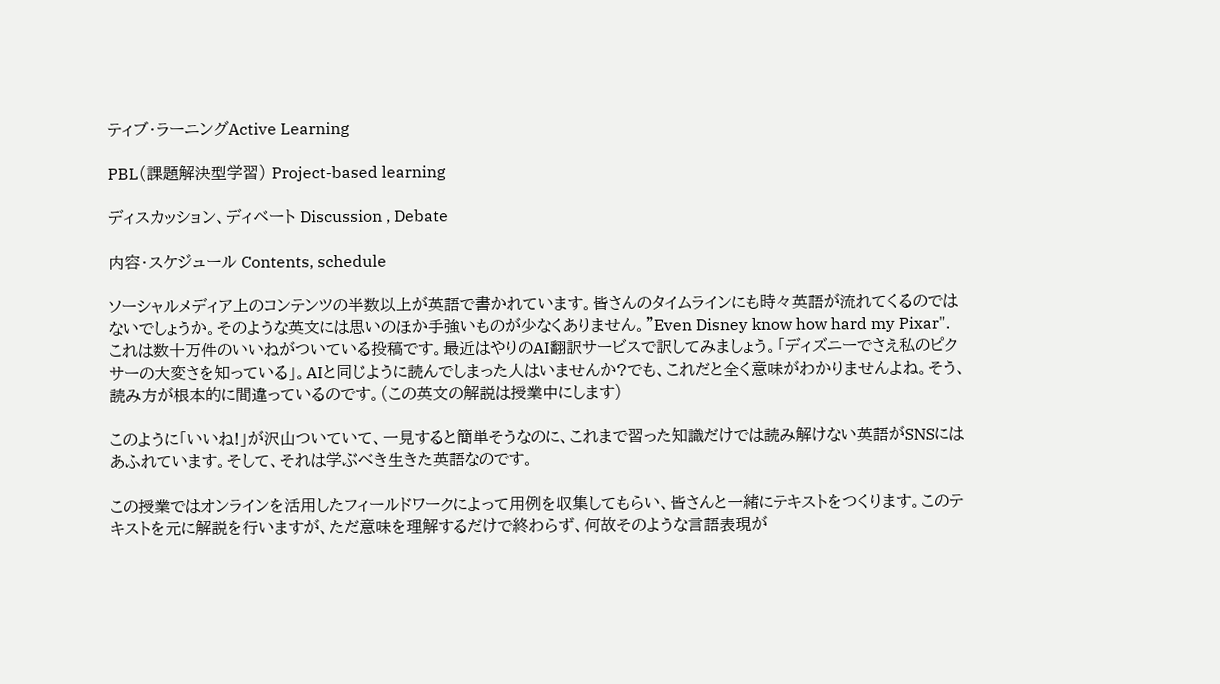ティブ・ラーニングActive Learning

PBL(課題解決型学習) Project-based learning

ディスカッション、ディベート Discussion , Debate

内容・スケジュール Contents, schedule

ソーシャルメディア上のコンテンツの半数以上が英語で書かれています。皆さんのタイムラインにも時々英語が流れてくるのではないでしょうか。そのような英文には思いのほか手強いものが少なくありません。"Even Disney know how hard my Pixar".これは数十万件のいいねがついている投稿です。最近はやりのAI翻訳サービスで訳してみましょう。「ディズニーでさえ私のピクサーの大変さを知っている」。AIと同じように読んでしまった人はいませんか?でも、これだと全く意味がわかりませんよね。そう、読み方が根本的に間違っているのです。(この英文の解説は授業中にします)

このように「いいね!」が沢山ついていて、一見すると簡単そうなのに、これまで習った知識だけでは読み解けない英語がSNSにはあふれています。そして、それは学ぶべき生きた英語なのです。

この授業ではオンラインを活用したフィールドワークによって用例を収集してもらい、皆さんと一緒にテキストをつくります。このテキストを元に解説を行いますが、ただ意味を理解するだけで終わらず、何故そのような言語表現が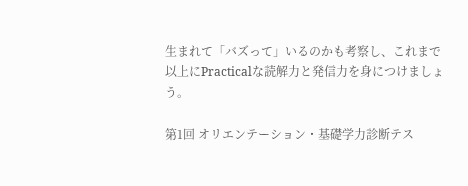生まれて「バズって」いるのかも考察し、これまで以上にPracticalな読解力と発信力を身につけましょう。

第1回 オリエンテーション・基礎学力診断テス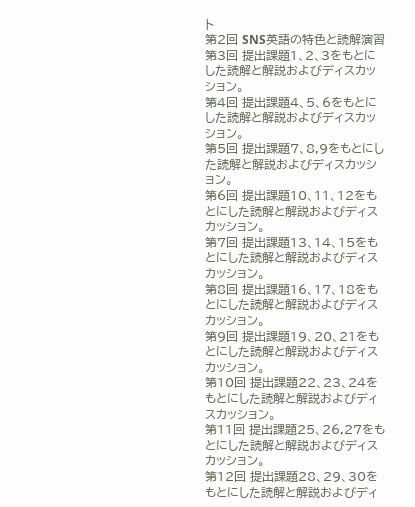ト
第2回 SNS英語の特色と読解演習
第3回 提出課題1、2、3をもとにした読解と解説およびディスカッション。
第4回 提出課題4、5、6をもとにした読解と解説およびディスカッション。
第5回 提出課題7、8,9をもとにした読解と解説およびディスカッション。
第6回 提出課題10、11、12をもとにした読解と解説およびディスカッション。
第7回 提出課題13、14、15をもとにした読解と解説およびディスカッション。
第8回 提出課題16、17、18をもとにした読解と解説およびディスカッション。
第9回 提出課題19、20、21をもとにした読解と解説およびディスカッション。
第10回 提出課題22、23、24をもとにした読解と解説およびディスカッション。
第11回 提出課題25、26,27をもとにした読解と解説およびディスカッション。
第12回 提出課題28、29、30をもとにした読解と解説およびディ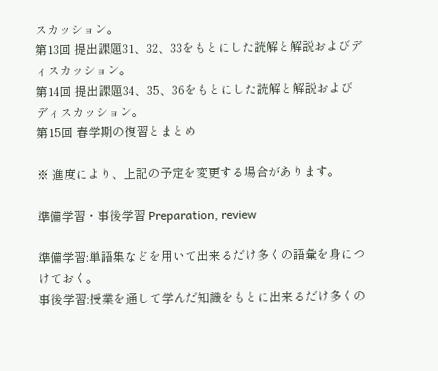スカッション。
第13回 提出課題31、32、33をもとにした読解と解説およびディスカッション。
第14回 提出課題34、35、36をもとにした読解と解説およびディスカッション。
第15回 春学期の復習とまとめ

※ 進度により、上記の予定を変更する場合があります。

準備学習・事後学習 Preparation, review

準備学習:単語集などを用いて出来るだけ多くの語彙を身につけておく。
事後学習:授業を通して学んだ知識をもとに出来るだけ多くの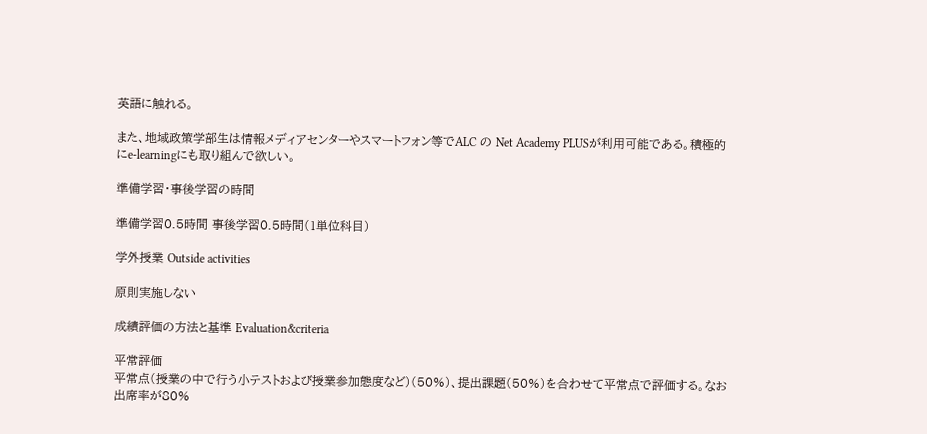英語に触れる。

また、地域政策学部生は情報メディアセンターやスマートフォン等でALC の Net Academy PLUSが利用可能である。積極的にe-learningにも取り組んで欲しい。

準備学習・事後学習の時間

準備学習0.5時間 事後学習0.5時間(1単位科目)

学外授業 Outside activities

原則実施しない

成績評価の方法と基準 Evaluation&criteria

平常評価
平常点(授業の中で行う小テストおよび授業参加態度など)(50%)、提出課題(50%)を合わせて平常点で評価する。なお出席率が80%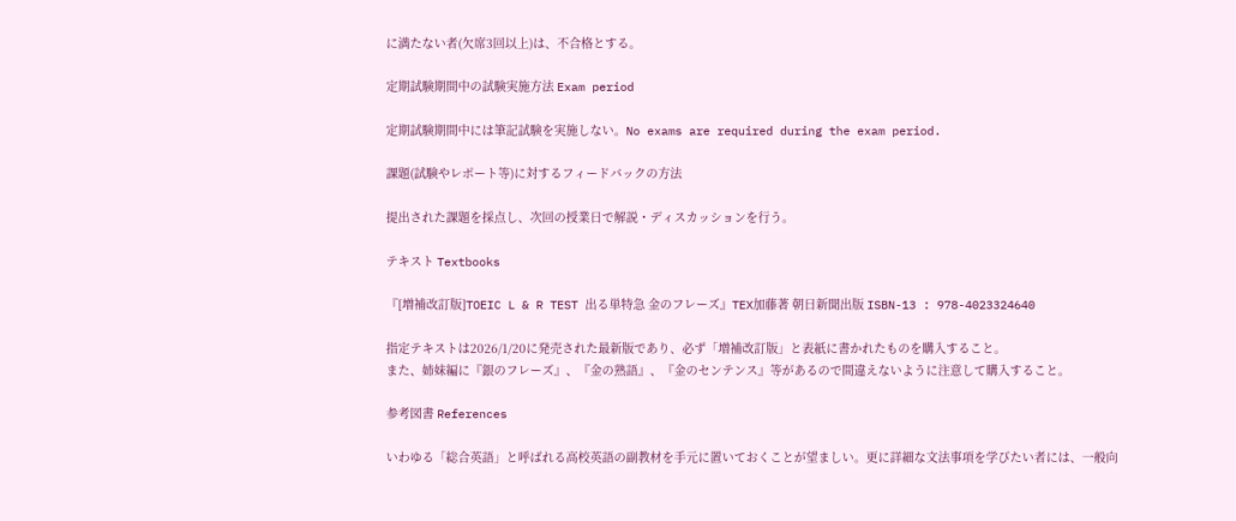に満たない者(欠席3回以上)は、不合格とする。

定期試験期間中の試験実施方法 Exam period

定期試験期間中には筆記試験を実施しない。No exams are required during the exam period.

課題(試験やレポート等)に対するフィードバックの方法

提出された課題を採点し、次回の授業日で解説・ディスカッションを行う。

テキスト Textbooks

『[増補改訂版]TOEIC L & R TEST 出る単特急 金のフレーズ』TEX加藤著 朝日新聞出版 ISBN-13 : 978-4023324640

指定テキストは2026/1/20に発売された最新版であり、必ず「増補改訂版」と表紙に書かれたものを購入すること。
また、姉妹編に『銀のフレーズ』、『金の熟語』、『金のセンテンス』等があるので間違えないように注意して購入すること。

参考図書 References

いわゆる「総合英語」と呼ばれる高校英語の副教材を手元に置いておくことが望ましい。更に詳細な文法事項を学びたい者には、一般向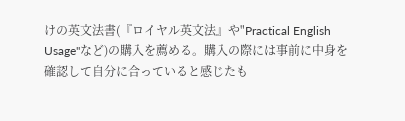けの英文法書(『ロイヤル英文法』や"Practical English Usage"など)の購入を薦める。購入の際には事前に中身を確認して自分に合っていると感じたも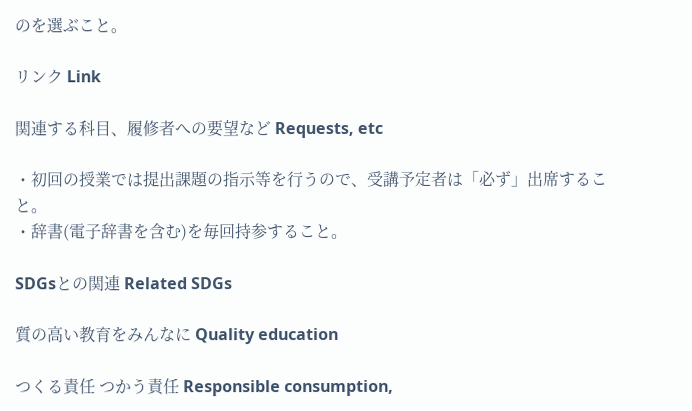のを選ぶこと。

リンク Link

関連する科目、履修者への要望など Requests, etc

・初回の授業では提出課題の指示等を行うので、受講予定者は「必ず」出席すること。
・辞書(電子辞書を含む)を毎回持参すること。

SDGsとの関連 Related SDGs

質の高い教育をみんなに Quality education

つくる責任 つかう責任 Responsible consumption,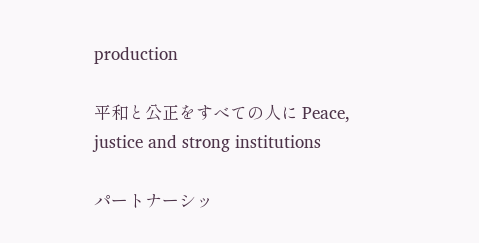production

平和と公正をすべての人に Peace, justice and strong institutions

パートナーシッ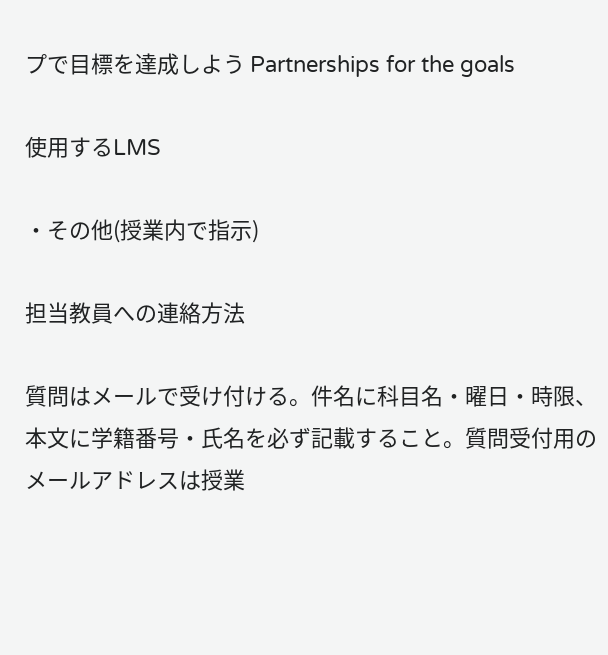プで目標を達成しよう Partnerships for the goals

使用するLMS

・その他(授業内で指示)

担当教員への連絡方法

質問はメールで受け付ける。件名に科目名・曜日・時限、本文に学籍番号・氏名を必ず記載すること。質問受付用のメールアドレスは授業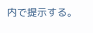内で提示する。